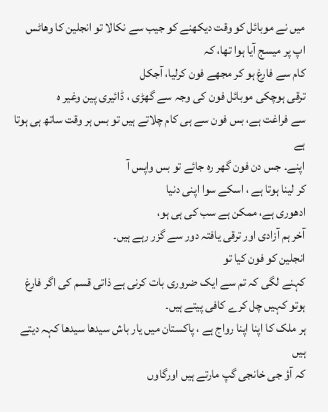میں نے موبائل کو وقت دیکھنے کو جیب سے نکالا تو انجلین کا وھاٹس اپ پر میسج آیا ہوا تھا، کہ
کام سے فارغ ہو کر مجھے فون کرلیا، آجکل
ترقی ہوچکی موبائل فون کی وجہ سے گھڑی ، ڈائیری پین وغیر ہ
سے فراغت ہے، بس فون سے ہی کام چلاتے ہیں تو بس ہر وقت ساتھ ہی ہوتا ہے
اپنے۔ جس دن فون گھر رہ جائے تو بس واپس آ
کر لینا ہوتا ہے ، اسکے سوا اپنی دنیا
ادھوری ہے، ممکن ہے سب کی ہی ہو،
آخر ہم آزادی اور ترقی یافتہ دور سے گزر رہے ہیں۔
انجلین کو فون کیا تو
کہنے لگی کہ تم سے ایک ضروری بات کرنی ہے ذاتی قسم کی اگر فارغ ہوتو کہیں چل کرے کافی پیتے ہیں۔
ہر ملک کا اپنا اپنا رواج ہے ، پاکستان میں یار باش سیدھا سیدھا کہہ دیتے ہیں
کہ آؤ جی خانجی گپ مارتے ہیں اورگاوں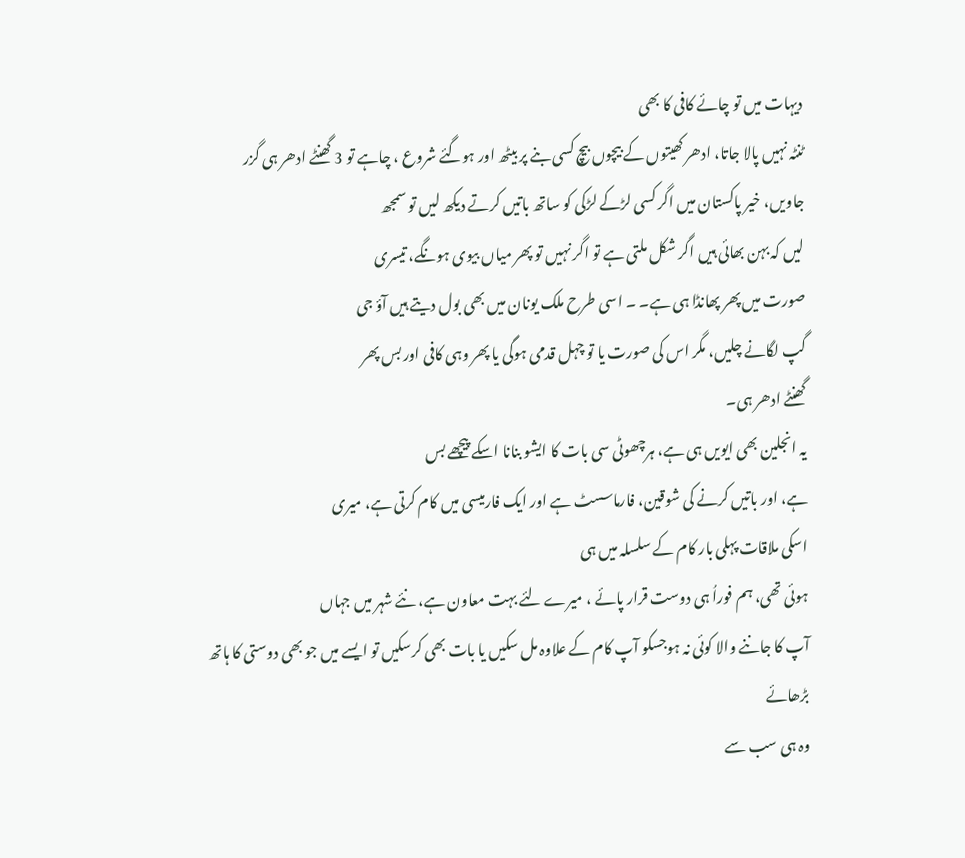دیہات میں تو چائے کافی کا بھی
ٹنٹہ نہیں پالا جاتا، ادھر کھیتوں کے بیچوں بیچ کسی بنے پر بیٹھ اور ہوگئے شروع ، چاہے تو 3 گھنٹے ادھر ہی گزر
جاویں، خیر پاکستان میں اگر کسی لڑکے لڑکی کو ساتھ باتیں کرتے دیکھ لیں تو سمجھ
لیں کہ بہن بھائی ہیں اگر شکل ملتی ہے تو اگر نہیں تو پھر میاں بیوی ہونگے، تیسری
صورت میں پھر پھانڈا ہی ہے۔ ۔ اسی طرح ملک یونان میں بھی بول دیتے ہیں آؤ جی
گپ لگانے چلیں، مگر اس کی صورت یا تو چہل قدمی ہوگی یا پھر وہی کافی اور بس پھر
گھنٹے ادھر ہی۔
یہ انجلین بھی ایویں ہی ہے، ہرچھوٹی سی بات کا ایشو بنانا اسکے پیچھے بس
ہے، اور باتیں کرنے کی شوقین، فارماسسٹ ہے اور ایک فارمیسی میں کام کرتی ہے، میری
اسکی ملاقات پہلی بار کام کے سلسلہ میں ہی
ہوئی تھی، ہم فوراُ ہی دوست قرار پائے ، میرے لئے بہت معاون ہے، نئے شہر میں جہاں
آپ کا جاننے والا کوئی نہ ہوجسکو آپ کام کے علاوہ مل سکیں یا بات بھی کرسکیں تو ایسے میں جو بھی دوستی کا ہاتھ بڑھائے
وہ ہی سب سے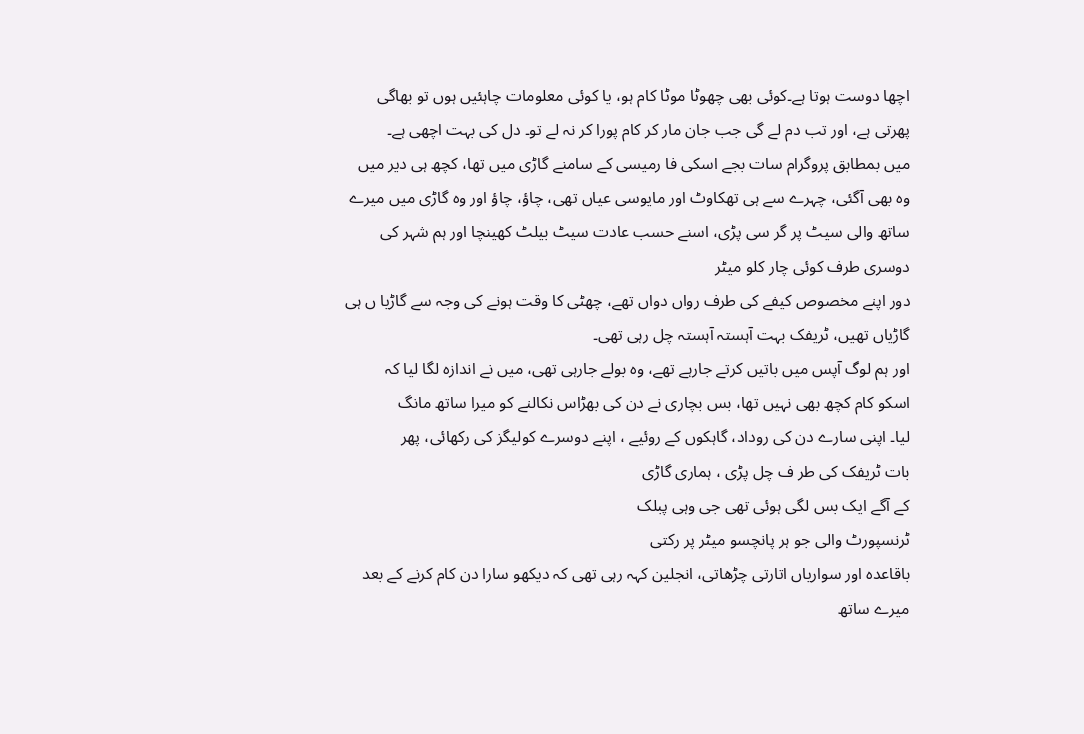اچھا دوست ہوتا ہے۔کوئی بھی چھوٹا موٹا کام ہو، یا کوئی معلومات چاہئیں ہوں تو بھاگی پھرتی ہے، اور تب دم لے گی جب جان مار کر کام پورا کر نہ لے تو۔ دل کی بہت اچھی ہے۔
میں بمطابق پروگرام سات بجے اسکی فا رمیسی کے سامنے گاڑی میں تھا، کچھ ہی دیر میں وہ بھی آگئی، چہرے سے ہی تھکاوٹ اور مایوسی عیاں تھی، چاؤ، چاؤ اور وہ گاڑی میں میرے ساتھ والی سیٹ پر گر سی پڑی، اسنے حسب عادت سیٹ بیلٹ کھینچا اور ہم شہر کی دوسری طرف کوئی چار کلو میٹر
دور اپنے مخصوص کیفے کی طرف رواں دواں تھے، چھٹی کا وقت ہونے کی وجہ سے گاڑیا ں ہی
گاڑیاں تھیں، ٹریفک بہت آہستہ آہستہ چل رہی تھی۔
اور ہم لوگ آپس میں باتیں کرتے جارہے تھے، وہ بولے جارہی تھی، میں نے اندازہ لگا لیا کہ
اسکو کام کچھ بھی نہیں تھا، بس بچاری نے دن کی بھڑاس نکالنے کو میرا ساتھ مانگ
لیا۔ اپنی سارے دن کی روداد، گاہکوں کے روئیے ، اپنے دوسرے کولیگز کی رکھائی، پھر
بات ٹریفک کی طر ف چل پڑی ، ہماری گاڑی
کے آگے ایک بس لگی ہوئی تھی جی وہی پبلک
ٹرنسپورٹ والی جو ہر پانچسو میٹر پر رکتی
باقاعدہ اور سواریاں اتارتی چڑھاتی، انجلین کہہ رہی تھی کہ دیکھو سارا دن کام کرنے کے بعد میرے ساتھ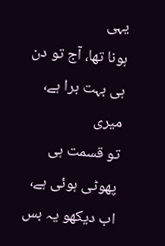یہی
ہونا تھا، آج تو دن ہی بہت برا ہے، میری
تو قسمت ہی پھوٹی ہوئی ہے، اب دیکھو یہ بس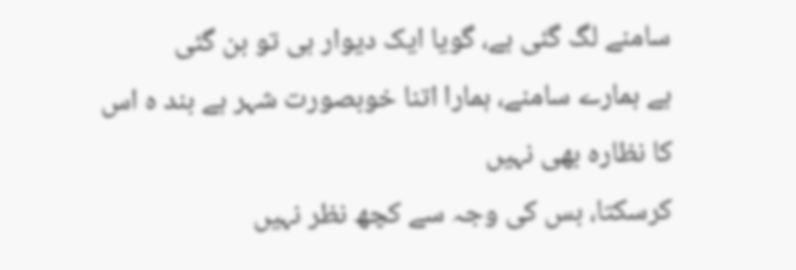سامنے لگ گئی ہے، گویا ایک دیوار ہی تو بن گئی
ہے ہمارے سامنے، ہمارا اتنا خوبصورت شہر ہے بند ہ اس کا نظارہ بھی نہیں
کرسکتا، بس کی وجہ سے کچھ نظر نہیں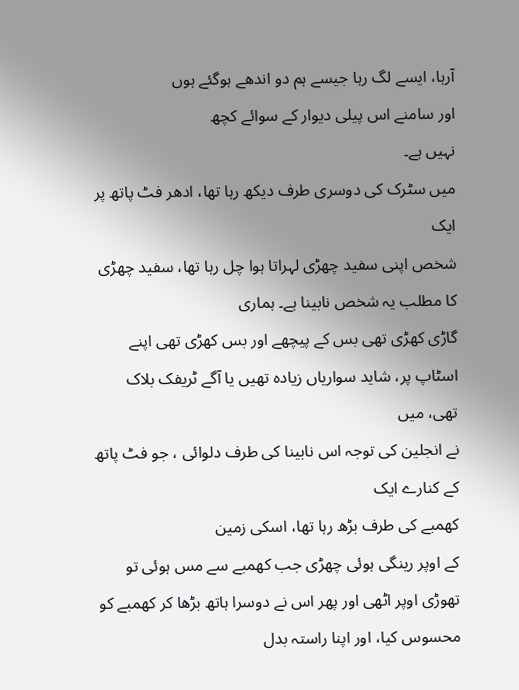آرہا، ایسے لگ رہا جیسے ہم دو اندھے ہوگئے ہوں
اور سامنے اس پیلی دیوار کے سوائے کچھ
نہیں ہے۔
میں سٹرک کی دوسری طرف دیکھ رہا تھا، ادھر فٹ پاتھ پر ایک
شخص اپنی سفید چھڑی لہراتا ہوا چل رہا تھا، سفید چھڑی کا مطلب یہ شخص نابینا ہے۔ ہماری
گاڑی کھڑی تھی بس کے پیچھے اور بس کھڑی تھی اپنے اسٹاپ پر، شاید سواریاں زیادہ تھیں یا آگے ٹریفک بلاک
تھی، میں
نے انجلین کی توجہ اس نابینا کی طرف دلوائی ، جو فٹ پاتھ کے کنارے ایک
کھمبے کی طرف بڑھ رہا تھا، اسکی زمین
کے اوپر رینگی ہوئی چھڑی جب کھمبے سے مس ہوئی تو تھوڑی اوپر اٹھی اور پھر اس نے دوسرا ہاتھ بڑھا کر کھمبے کو
محسوس کیا، اور اپنا راستہ بدل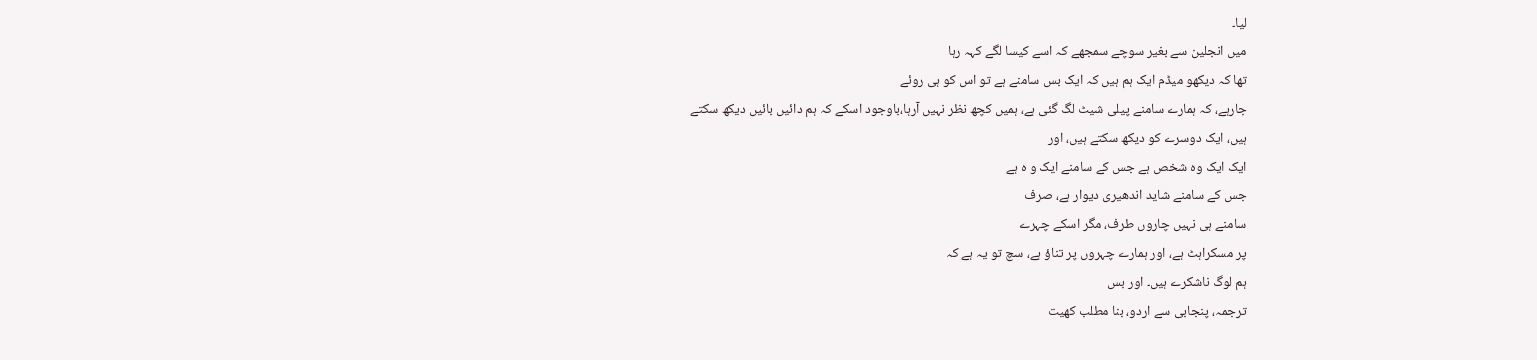لیا۔
میں انجلین سے بغیر سوچے سمجھے کہ اسے کیسا لگے کہہ رہا
تھا کہ دیکھو میڈم ایک ہم ہیں کہ ایک بس سامنے ہے تو اس کو ہی روئے
جارہے، کہ ہمارے سامنے پیلی شیٹ لگ گئی ہے، ہمیں کچھ نظر نہیں آرہا،باوجود اسکے کہ ہم دائیں بائیں دیکھ سکتے
ہیں، ایک دوسرے کو دیکھ سکتے ہیں، اور
ایک ایک وہ شخص ہے جس کے سامنے ایک و ہ ہے
جس کے سامنے شاید اندھیری دیوار ہے، صرف
سامنے ہی نہیں چاروں طرف، مگر اسکے چہرے
پر مسکراہٹ ہے، اور ہمارے چہروں پر تناؤ ہے، سچ تو یہ ہے کہ
ہم لوگ ناشکرے ہیں۔ اور بس
ترجمہ، پنجابی سے اردو، بنا مطلب کھیت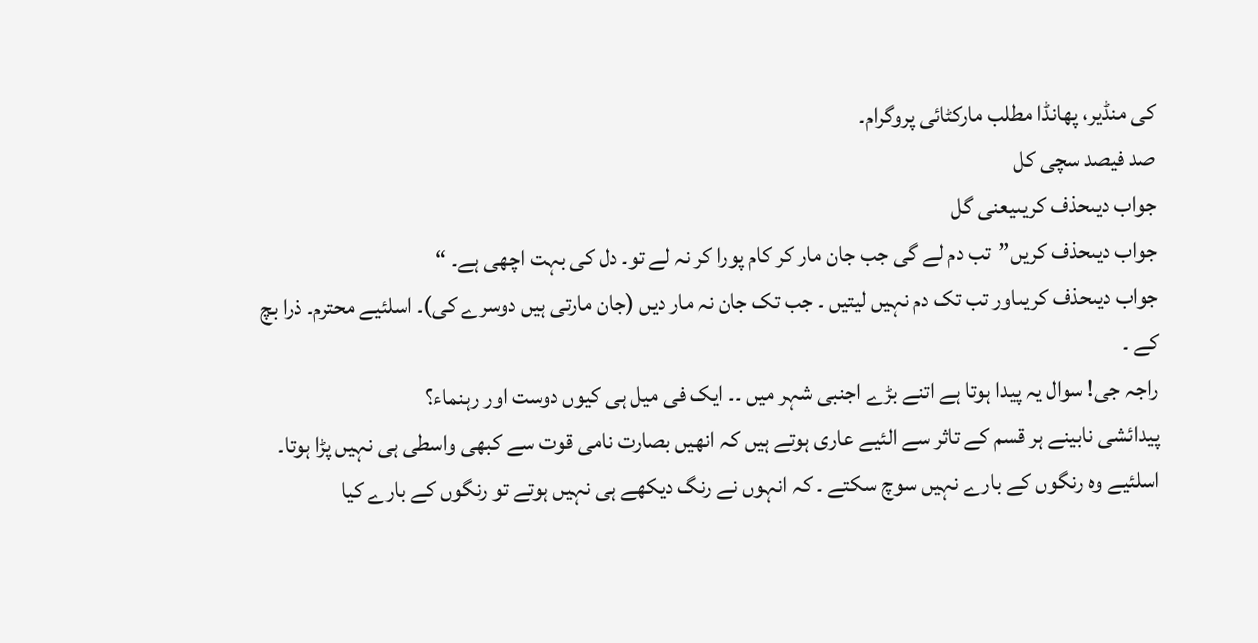کی منڈیر، پھانڈا مطلب مارکٹائی پروگرام۔
صد فیصد سچی کل
جواب دیںحذف کریںیعنی گل
جواب دیںحذف کریں”تب دم لے گی جب جان مار کر کام پورا کر نہ لے تو۔ دل کی بہت اچھی ہے۔ “
جواب دیںحذف کریںاور تب تک دم نہیں لیتیں ۔ جب تک جان نہ مار دیں (جان مارتی ہیں دوسرے کی)۔ اسلئیے محترم۔ ذرا بچ کے ۔
راجہ جی! سوال یہ پیدا ہوتا ہے اتنے بڑے اجنبی شہر میں ۔۔ ایک فی میل ہی کیوں دوست اور رہنماء؟
پیدائشی نابینے ہر قسم کے تاثر سے الئیے عاری ہوتے ہیں کہ انھیں بصارت نامی قوت سے کبھی واسطی ہی نہیں پڑا ہوتا۔ اسلئیے وہ رنگوں کے بارے نہیں سوچ سکتے ۔ کہ انہوں نے رنگ دیکھے ہی نہیں ہوتے تو رنگوں کے بارے کیا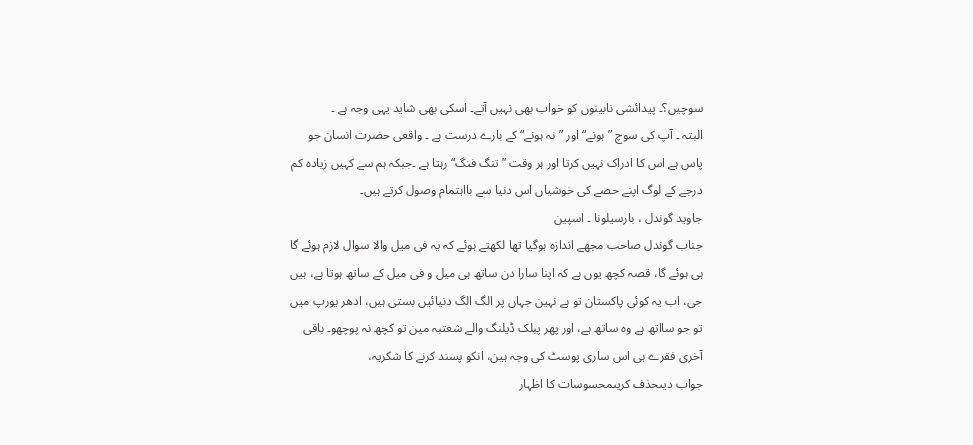سوچیں؟۔ پیدائشی نابینوں کو خواب بھی نہیں آتے۔ اسکی بھی شاید یہی وجہ ہے ۔
البتہ ۔ آپ کی سوچ ”ہونے“ اور ”نہ ہونے“ کے بارے درست ہے ۔ واقعی حضرت انسان جو پاس ہے اس کا ادراک نہیں کرتا اور ہر وقت ”تنگ فنگ“ رہتا ہے ۔جبکہ ہم سے کہیں زیادہ کم درجے کے لوگ اپنے حصے کی خوشیاں اس دنیا سے بااہتمام وصول کرتے ہیں۔
جاوید گوندل ، بارسیلونا ۔ اسپین
جناب گوندل صاحب مجھے اندازہ ہوگیا تھا لکھتے ہوئے کہ یہ فی میل والا سوال لازم ہوئے گا ہی ہوئے گا، قصہ کچھ یوں ہے کہ اپنا سارا دن ساتھ ہی میل و فی میل کے ساتھ ہوتا ہے، ہیں جی، اب یہ کوئی پاکستان تو ہے نہین جہاں پر الگ الگ دنیائیں بستی ہیں، ادھر یورپ میں تو جو سااتھ ہے وہ ساتھ ہے، اور پھر پبلک ڈیلنگ والے شعتبہ مین تو کچھ نہ پوچھو۔ باقی آخری فقرے ہی اس ساری پوسٹ کی وجہ ہین، انکو پسند کرنے کا شکریہ،
جواب دیںحذف کریںمحسوسات کا اظہار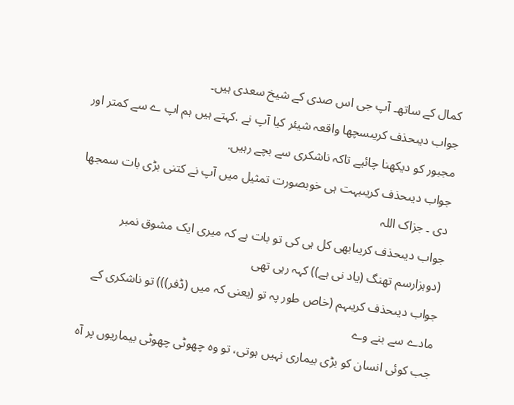کمال کے ساتھ۔ آپ جی اس صدی کے شیخ سعدی ہیں۔
جواب دیںحذف کریںسچها واقعہ شیئر کیا آپ نے .کہتے ہیں ہم اپ ے سے کمتر اور مجبور کو دیکهنا چائیے تاکہ ناشکری سے بچے رہیں.
جواب دیںحذف کریںبہت ہی خوبصورت تمثیل میں آپ نے کتنی بڑی بات سمجھا دی ۔ جزاک اللہ
جواب دیںحذف کریںابھی کل ہی کی تو بات ہے کہ میری ایک مشوق نمبر (دوہزارسم تھنگ (یاد نی ہے)) کہہ رہی تھی
جواب دیںحذف کریںہم (خاص طور پہ تو (یعنی کہ میں (ڈفر))) تو ناشکری کے مادے سے بنے وے
جب کوئی انسان کو بڑی بیماری نہیں ہوتی، تو وہ چھوٹی چھوٹی بیماریوں پر آہ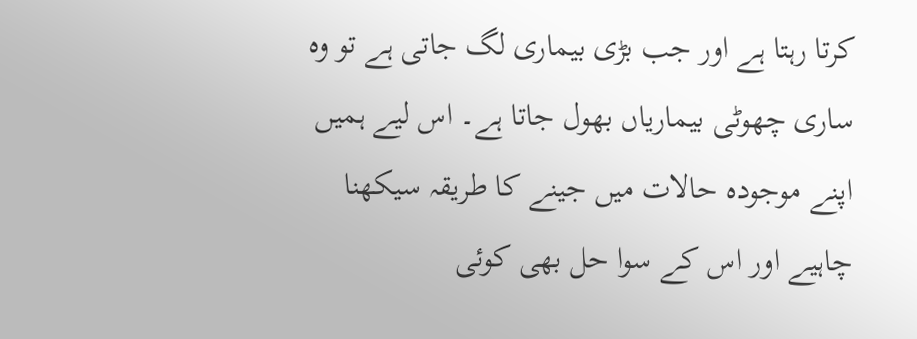کرتا رہتا ہے اور جب بڑی بیماری لگ جاتی ہے تو وہ ساری چھوٹی بیماریاں بھول جاتا ہے۔ اس لیے ہمیں اپنے موجودہ حالات میں جینے کا طریقہ سیکھنا چاہیے اور اس کے سوا حل بھی کوئی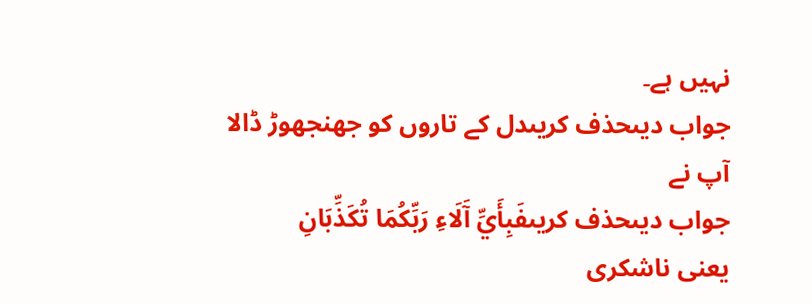نہیں ہے۔
جواب دیںحذف کریںدل کے تاروں کو جھنجھوڑ ڈالا آپ نے
جواب دیںحذف کریںفَبِأَيِّ آَلَاءِ رَبِّكُمَا تُكَذِّبَانِ
یعنی ناشکری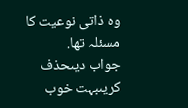وہ ذاتی نوعیت کا مسئلہ تھا.
جواب دیںحذف کریںبہت خوب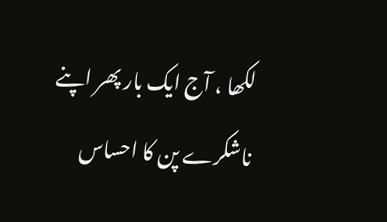لکھا ، آج ایک بار پھر اپنے ناشکرے پن کا احساس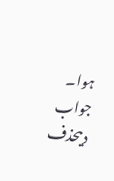ہوا۔
جواب دیںحذف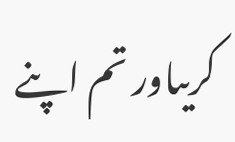کریںاور تم اپنے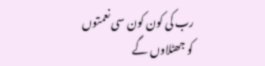رب کی کون کون سی نعمتوں کو جھٹلاوں گے